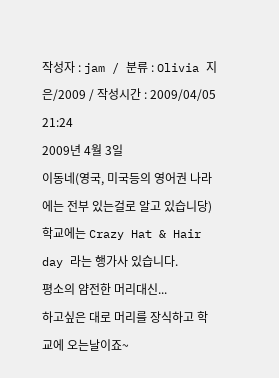작성자 : jam / 분류 : Olivia 지은/2009 / 작성시간 : 2009/04/05 21:24
2009년 4월 3일
이동네(영국, 미국등의 영어권 나라에는 전부 있는걸로 알고 있습니당) 학교에는 Crazy Hat & Hair day 라는 행가사 있습니다.
평소의 얌전한 머리대신...
하고싶은 대로 머리를 장식하고 학교에 오는날이죠~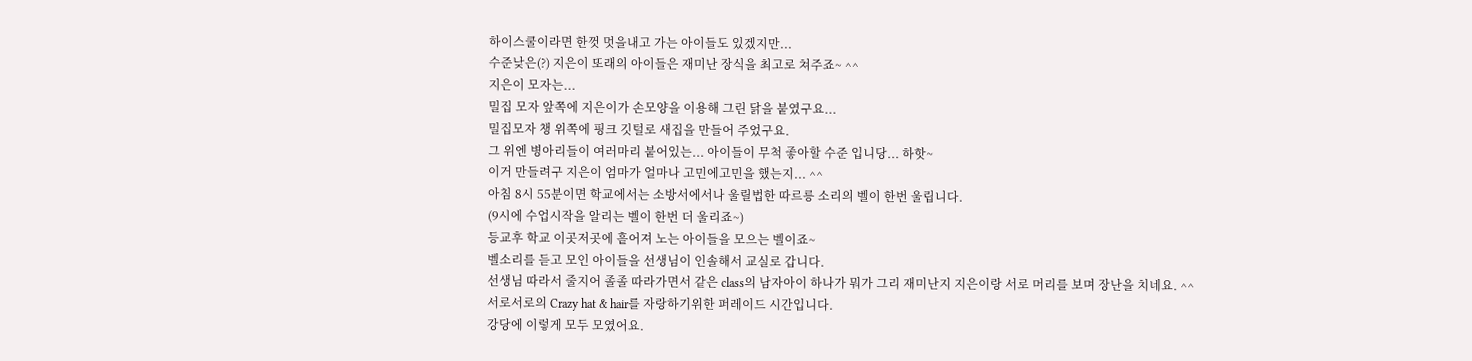하이스쿨이라면 한껏 멋을내고 가는 아이들도 있겠지만...
수준낮은(?) 지은이 또래의 아이들은 재미난 장식을 최고로 쳐주죠~ ^^
지은이 모자는...
밀집 모자 앞쪽에 지은이가 손모양을 이용해 그린 닭을 붙였구요...
밀집모자 챙 위쪽에 핑크 깃털로 새집을 만들어 주었구요.
그 위엔 병아리들이 여러마리 붙어있는... 아이들이 무척 좋아할 수준 입니당... 하핫~
이거 만들려구 지은이 엄마가 얼마나 고민에고민을 했는지... ^^
아침 8시 55분이면 학교에서는 소방서에서나 울릴법한 따르릉 소리의 벨이 한번 울립니다.
(9시에 수업시작을 알리는 벨이 한번 더 울리죠~)
등교후 학교 이곳저곳에 흩어져 노는 아이들을 모으는 벨이죠~
벨소리를 듣고 모인 아이들을 선생님이 인솔해서 교실로 갑니다.
선생님 따라서 줄지어 졸졸 따라가면서 같은 class의 남자아이 하나가 뭐가 그리 재미난지 지은이랑 서로 머리를 보며 장난을 치네요. ^^
서로서로의 Crazy hat & hair를 자랑하기위한 퍼레이드 시간입니다.
강당에 이렇게 모두 모였어요.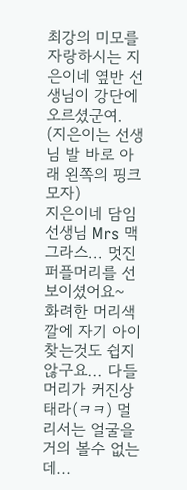최강의 미모를 자랑하시는 지은이네 옆반 선생님이 강단에 오르셨군여.
(지은이는 선생님 발 바로 아래 왼쪽의 핑크모자)
지은이네 담임선생님 Mrs 맥그라스... 멋진 퍼플머리를 선보이셨어요~
화려한 머리색깔에 자기 아이 찾는것도 쉽지 않구요... 다들 머리가 커진상태라(ㅋㅋ) 멀리서는 얼굴을 거의 볼수 없는데...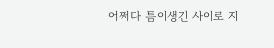어쩌다 틈이생긴 사이로 지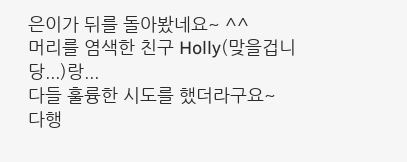은이가 뒤를 돌아봤네요~ ^^
머리를 염색한 친구 Holly(맞을겁니당...)랑...
다들 훌륭한 시도를 했더라구요~
다행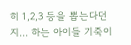히 1,2,3 등을 뽑는다던지... 하는 아이들 기죽이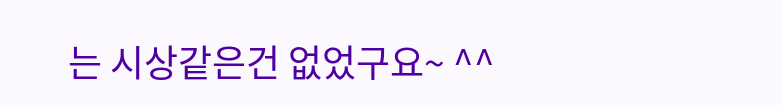는 시상같은건 없었구요~ ^^